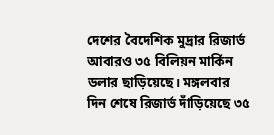দেশের বৈদেশিক মুদ্রার রিজার্ভ আবারও ৩৫ বিলিয়ন মার্কিন ডলার ছাড়িয়েছে। মঙ্গলবার দিন শেষে রিজার্ভ দাঁড়িয়েছে ৩৫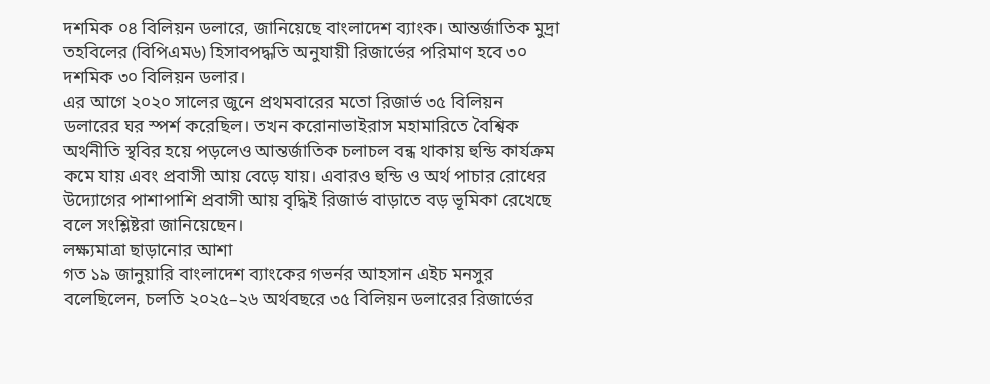দশমিক ০৪ বিলিয়ন ডলারে, জানিয়েছে বাংলাদেশ ব্যাংক। আন্তর্জাতিক মুদ্রা তহবিলের (বিপিএম৬) হিসাবপদ্ধতি অনুযায়ী রিজার্ভের পরিমাণ হবে ৩০ দশমিক ৩০ বিলিয়ন ডলার।
এর আগে ২০২০ সালের জুনে প্রথমবারের মতো রিজার্ভ ৩৫ বিলিয়ন ডলারের ঘর স্পর্শ করেছিল। তখন করোনাভাইরাস মহামারিতে বৈশ্বিক অর্থনীতি স্থবির হয়ে পড়লেও আন্তর্জাতিক চলাচল বন্ধ থাকায় হুন্ডি কার্যক্রম কমে যায় এবং প্রবাসী আয় বেড়ে যায়। এবারও হুন্ডি ও অর্থ পাচার রোধের উদ্যোগের পাশাপাশি প্রবাসী আয় বৃদ্ধিই রিজার্ভ বাড়াতে বড় ভূমিকা রেখেছে বলে সংশ্লিষ্টরা জানিয়েছেন।
লক্ষ্যমাত্রা ছাড়ানোর আশা
গত ১৯ জানুয়ারি বাংলাদেশ ব্যাংকের গভর্নর আহসান এইচ মনসুর বলেছিলেন, চলতি ২০২৫–২৬ অর্থবছরে ৩৫ বিলিয়ন ডলারের রিজার্ভের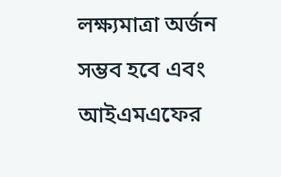লক্ষ্যমাত্রা অর্জন সম্ভব হবে এবং আইএমএফের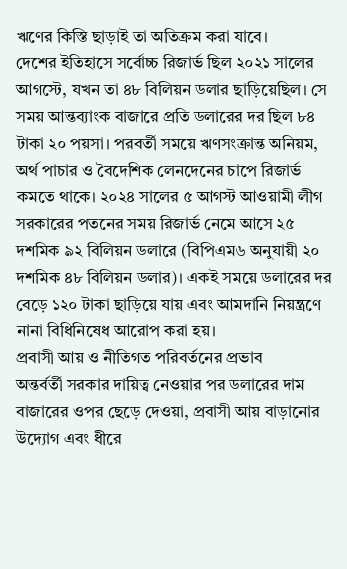ঋণের কিস্তি ছাড়াই তা অতিক্রম করা যাবে।
দেশের ইতিহাসে সর্বোচ্চ রিজার্ভ ছিল ২০২১ সালের আগস্টে, যখন তা ৪৮ বিলিয়ন ডলার ছাড়িয়েছিল। সে সময় আন্তব্যাংক বাজারে প্রতি ডলারের দর ছিল ৮৪ টাকা ২০ পয়সা। পরবর্তী সময়ে ঋণসংক্রান্ত অনিয়ম, অর্থ পাচার ও বৈদেশিক লেনদেনের চাপে রিজার্ভ কমতে থাকে। ২০২৪ সালের ৫ আগস্ট আওয়ামী লীগ সরকারের পতনের সময় রিজার্ভ নেমে আসে ২৫ দশমিক ৯২ বিলিয়ন ডলারে (বিপিএম৬ অনুযায়ী ২০ দশমিক ৪৮ বিলিয়ন ডলার)। একই সময়ে ডলারের দর বেড়ে ১২০ টাকা ছাড়িয়ে যায় এবং আমদানি নিয়ন্ত্রণে নানা বিধিনিষেধ আরোপ করা হয়।
প্রবাসী আয় ও নীতিগত পরিবর্তনের প্রভাব
অন্তর্বর্তী সরকার দায়িত্ব নেওয়ার পর ডলারের দাম বাজারের ওপর ছেড়ে দেওয়া, প্রবাসী আয় বাড়ানোর উদ্যোগ এবং ধীরে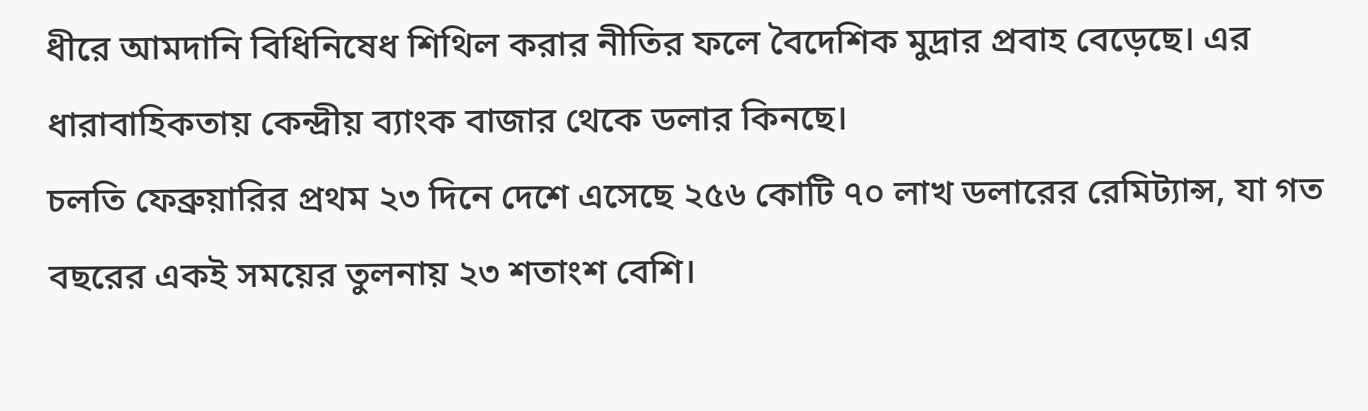ধীরে আমদানি বিধিনিষেধ শিথিল করার নীতির ফলে বৈদেশিক মুদ্রার প্রবাহ বেড়েছে। এর ধারাবাহিকতায় কেন্দ্রীয় ব্যাংক বাজার থেকে ডলার কিনছে।
চলতি ফেব্রুয়ারির প্রথম ২৩ দিনে দেশে এসেছে ২৫৬ কোটি ৭০ লাখ ডলারের রেমিট্যান্স, যা গত বছরের একই সময়ের তুলনায় ২৩ শতাংশ বেশি।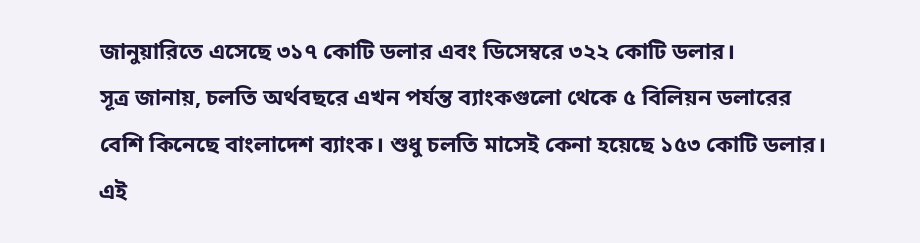জানুয়ারিতে এসেছে ৩১৭ কোটি ডলার এবং ডিসেম্বরে ৩২২ কোটি ডলার।
সূত্র জানায়, চলতি অর্থবছরে এখন পর্যন্ত ব্যাংকগুলো থেকে ৫ বিলিয়ন ডলারের বেশি কিনেছে বাংলাদেশ ব্যাংক। শুধু চলতি মাসেই কেনা হয়েছে ১৫৩ কোটি ডলার। এই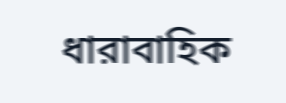ধারাবাহিক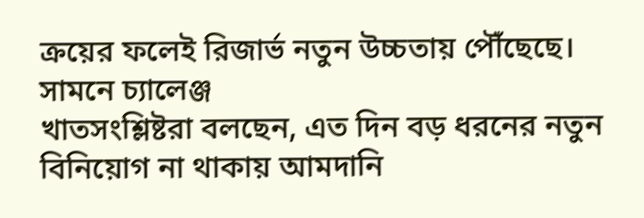ক্রয়ের ফলেই রিজার্ভ নতুন উচ্চতায় পৌঁছেছে।
সামনে চ্যালেঞ্জ
খাতসংশ্লিষ্টরা বলছেন, এত দিন বড় ধরনের নতুন বিনিয়োগ না থাকায় আমদানি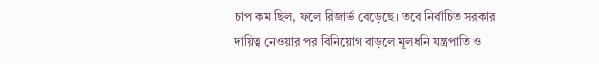চাপ কম ছিল, ফলে রিজার্ভ বেড়েছে। তবে নির্বাচিত সরকার দায়িত্ব নেওয়ার পর বিনিয়োগ বাড়লে মূলধনি যন্ত্রপাতি ও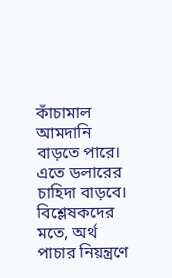কাঁচামাল আমদানি বাড়তে পারে। এতে ডলারের চাহিদা বাড়বে। বিশ্লেষকদের মতে, অর্থ পাচার নিয়ন্ত্রণে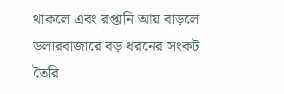থাকলে এবং রপ্তানি আয় বাড়লে ডলারবাজারে বড় ধরনের সংকট তৈরি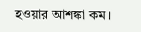হওয়ার আশঙ্কা কম।